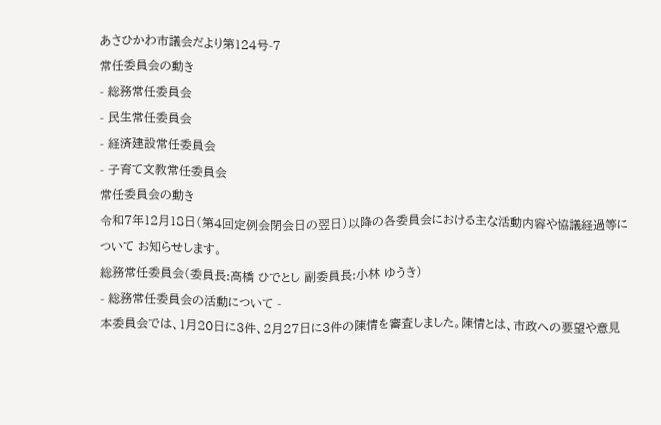あさひかわ市議会だより第124号-7
常任委員会の動き
- 総務常任委員会
- 民生常任委員会
- 経済建設常任委員会
- 子育て文教常任委員会
常任委員会の動き
令和7年12月18日(第4回定例会閉会日の翌日)以降の各委員会における主な活動内容や協議経過等について お知らせします。
総務常任委員会(委員長:高橋 ひでとし 副委員長:小林 ゆうき)
- 総務常任委員会の活動について -
本委員会では、1月20日に3件、2月27日に3件の陳情を審査しました。陳情とは、市政への要望や意見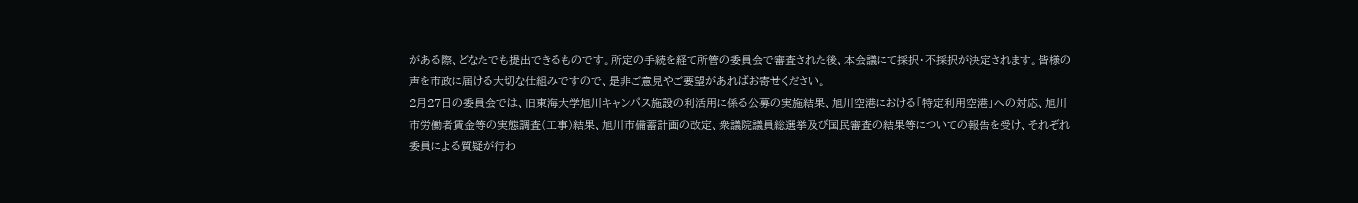がある際、どなたでも提出できるものです。所定の手続を経て所管の委員会で審査された後、本会議にて採択・不採択が決定されます。皆様の声を市政に届ける大切な仕組みですので、是非ご意見やご要望があればお寄せください。
2月27日の委員会では、旧東海大学旭川キャンパス施設の利活用に係る公募の実施結果、旭川空港における「特定利用空港」への対応、旭川市労働者賃金等の実態調査(工事)結果、旭川市備蓄計画の改定、衆議院議員総選挙及び国民審査の結果等についての報告を受け、それぞれ委員による質疑が行わ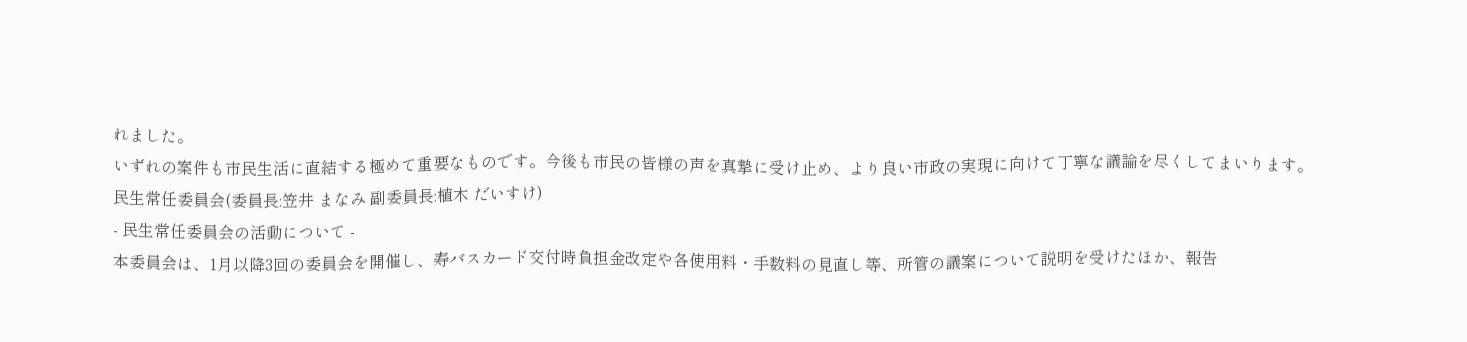れました。
いずれの案件も市民生活に直結する極めて重要なものです。今後も市民の皆様の声を真摯に受け止め、より良い市政の実現に向けて丁寧な議論を尽くしてまいります。
民生常任委員会(委員長:笠井 まなみ 副委員長:植木 だいすけ)
- 民生常任委員会の活動について -
本委員会は、1月以降3回の委員会を開催し、寿バスカード交付時負担金改定や各使用料・手数料の見直し等、所管の議案について説明を受けたほか、報告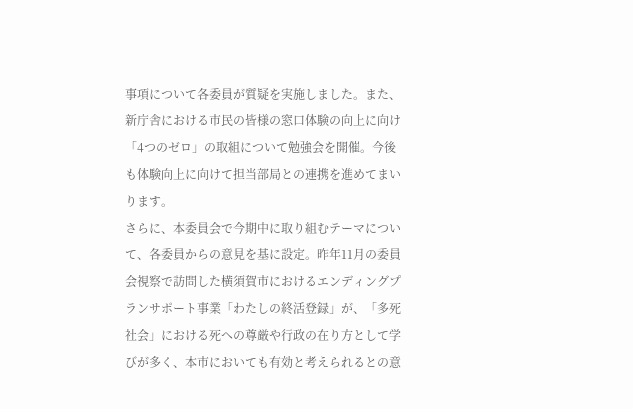事項について各委員が質疑を実施しました。また、新庁舎における市民の皆様の窓口体験の向上に向け「4つのゼロ」の取組について勉強会を開催。今後も体験向上に向けて担当部局との連携を進めてまいります。
さらに、本委員会で今期中に取り組むテーマについて、各委員からの意見を基に設定。昨年11月の委員会視察で訪問した横須賀市におけるエンディングプランサポート事業「わたしの終活登録」が、「多死社会」における死への尊厳や行政の在り方として学びが多く、本市においても有効と考えられるとの意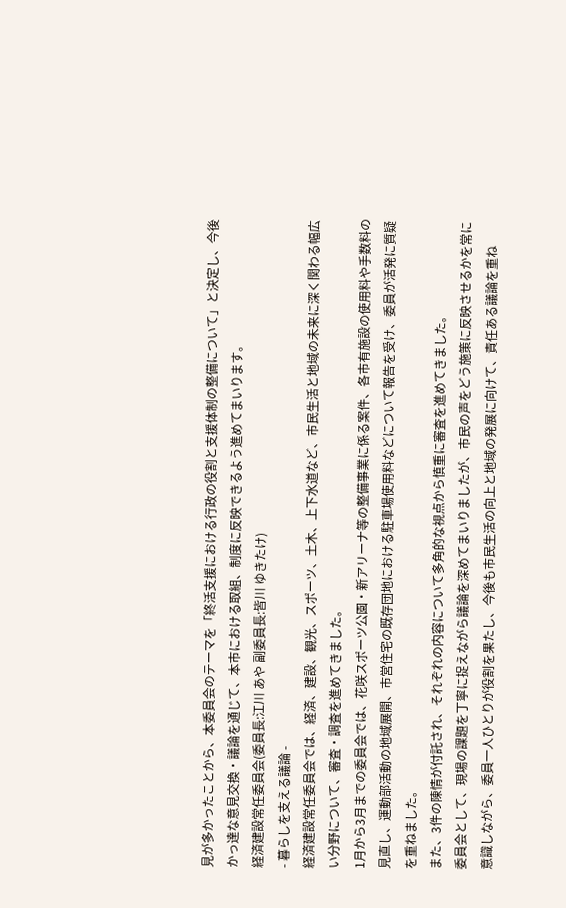見が多かったことから、本委員会のテーマを「終活支援における行政の役割と支援体制の整備について」と決定し、今後かっ達な意見交換・議論を通じて、本市における取組、制度に反映できるよう進めてまいります。
経済建設常任委員会(委員長:江川 あや 副委員長:皆川 ゆきたけ)
- 暮らしを支える議論 -
経済建設常任委員会では、経済、建設、観光、スポーツ、土木、上下水道など、市民生活と地域の未来に深く関わる幅広い分野について、審査・調査を進めてきました。
1月から3月までの委員会では、花咲スポーツ公園・新アリーナ等の整備事業に係る案件、各市有施設の使用料や手数料の見直し、運動部活動の地域展開、市営住宅の既存団地における駐車場使用料などについて報告を受け、委員が活発に質疑を重ねました。
また、3件の陳情が付託され、それぞれの内容について多角的な視点から慎重に審査を進めてきました。
委員会として、現場の課題を丁寧に捉えながら議論を深めてまいりましたが、市民の声をどう施策に反映させるかを常に意識しながら、委員一人ひとりが役割を果たし、今後も市民生活の向上と地域の発展に向けて、責任ある議論を重ね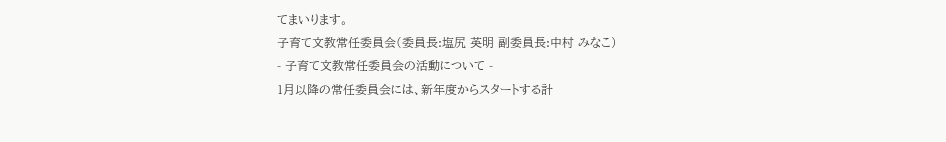てまいります。
子育て文教常任委員会(委員長:塩尻 英明 副委員長:中村 みなこ)
- 子育て文教常任委員会の活動について -
1月以降の常任委員会には、新年度からスタートする計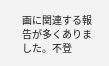画に関連する報告が多くありました。不登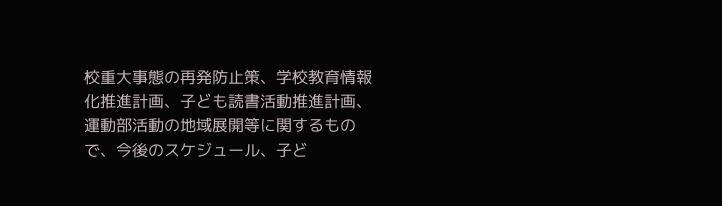校重大事態の再発防止策、学校教育情報化推進計画、子ども読書活動推進計画、運動部活動の地域展開等に関するもので、今後のスケジュール、子ど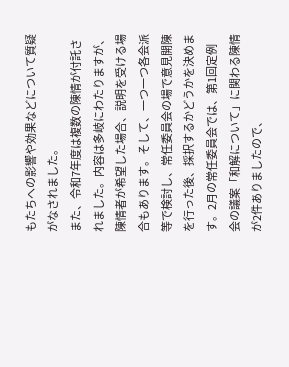もたちへの影響や効果などについて質疑がなされました。
また、令和7年度は複数の陳情が付託されました。内容は多岐にわたりますが、陳情者が希望した場合、説明を受ける場合もあります。そして、一つ一つ各会派等で検討し、常任委員会の場で意見開陳を行った後、採択するかどうかを決めます。2月の常任委員会では、第1回定例会の議案「和解について」に関わる陳情が2件ありましたので、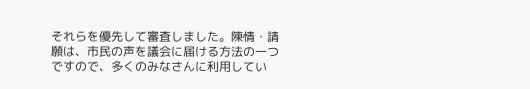それらを優先して審査しました。陳情・請願は、市民の声を議会に届ける方法の一つですので、多くのみなさんに利用してい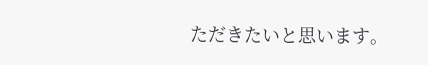ただきたいと思います。